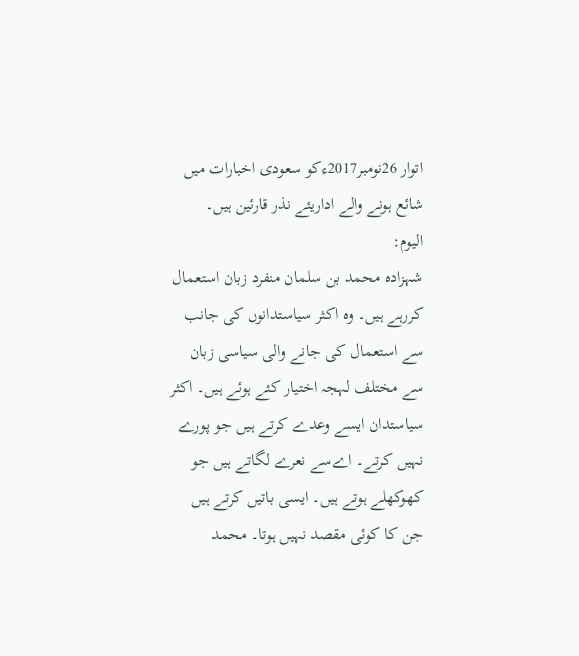اتوار 26نومبر2017ءکو سعودی اخبارات میں شائع ہونے والے اداریئے نذر قارئین ہیں۔
الیوم:
شہزادہ محمد بن سلمان منفرد زبان استعمال کررہے ہیں۔ وہ اکثر سیاستدانوں کی جانب سے استعمال کی جانے والی سیاسی زبان سے مختلف لہجہ اختیار کئے ہوئے ہیں۔ اکثر سیاستدان ایسے وعدے کرتے ہیں جو پورے نہیں کرتے۔ اےسے نعرے لگاتے ہیں جو کھوکھلے ہوتے ہیں۔ ایسی باتیں کرتے ہیں جن کا کوئی مقصد نہیں ہوتا۔ محمد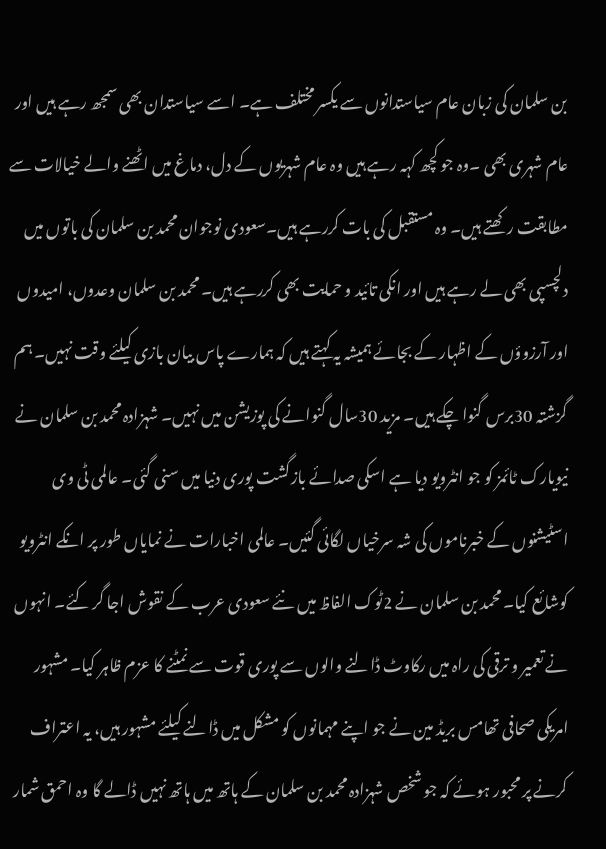بن سلمان کی زبان عام سیاستدانوں سے یکسر مختلف ہے۔ اسے سیاستدان بھی سمجھ رہے ہیں اور عام شہری بھی ۔وہ جو کچھ کہہ رہے ہیں وہ عام شہریوں کے دل، دماغ میں اٹھنے والے خیالات سے مطابقت رکھتے ہیں۔ وہ مستقبل کی بات کررہے ہیں۔سعودی نوجوان محمد بن سلمان کی باتوں میں دلچسپی بھی لے رہے ہیں اور انکی تائید و حمایت بھی کررہے ہیں۔ محمد بن سلمان وعدوں، امیدوں اور آرزوؤں کے اظہار کے بجائے ہمیشہ یہ کہتے ہیں کہ ہمارے پاس بیان بازی کیلئے وقت نہیں۔ ہم گزشتہ 30برس گنوا چکے ہیں۔ مزید 30سال گنوانے کی پوزیشن میں نہیں۔ شہزادہ محمد بن سلمان نے نیویارک ٹائمز کو جو انٹرویو دیا ہے اسکی صدائے بازگشت پوری دنیا میں سنی گئی۔ عالمی ٹی وی اسٹیشنوں کے خبرناموں کی شہ سرخیاں لگائی گئیں۔ عالمی اخبارات نے نمایاں طور پر انکے انٹرویو کوشائع کیا۔ محمد بن سلمان نے 2ٹوک الفاظ میں نئے سعودی عرب کے نقوش اجا گر کئے۔ انہوں نے تعمیر و ترقی کی راہ میں رکاوٹ ڈالنے والوں سے پوری قوت سے نمٹنے کا عزم ظاہر کیا۔ مشہور امریکی صحافی تھامس بریڈ مین نے جو اپنے مہمانوں کو مشکل میں ڈالنے کیلئے مشہور ہیں، یہ اعتراف کرنے پر محبور ہوئے کہ جو شخص شہزادہ محمد بن سلمان کے ہاتھ میں ہاتھ نہیں ڈالے گا وہ احمق شمار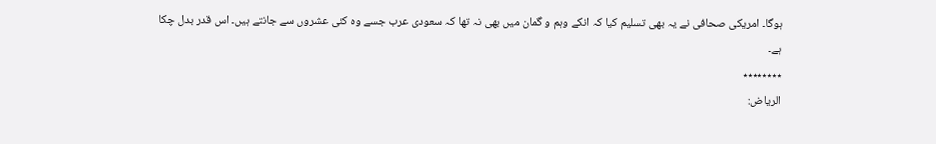ہوگا۔ امریکی صحافی نے یہ بھی تسلیم کیا کہ انکے وہم و گمان میں بھی نہ تھا کہ سعودی عرب جسے وہ کئی عشروں سے جانتے ہیں۔ اس قدر بدل چکا ہے۔
٭٭٭٭٭٭٭٭
الریاض: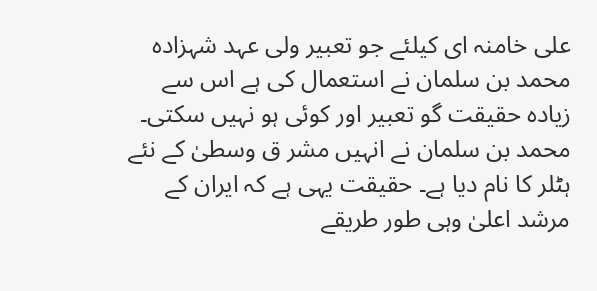علی خامنہ ای کیلئے جو تعبیر ولی عہد شہزادہ محمد بن سلمان نے استعمال کی ہے اس سے زیادہ حقیقت گو تعبیر اور کوئی ہو نہیں سکتی۔ محمد بن سلمان نے انہیں مشر ق وسطیٰ کے نئے ہٹلر کا نام دیا ہے۔ حقیقت یہی ہے کہ ایران کے مرشد اعلیٰ وہی طور طریقے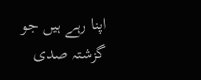اپنا رہے ہیں جو گزشتہ صدی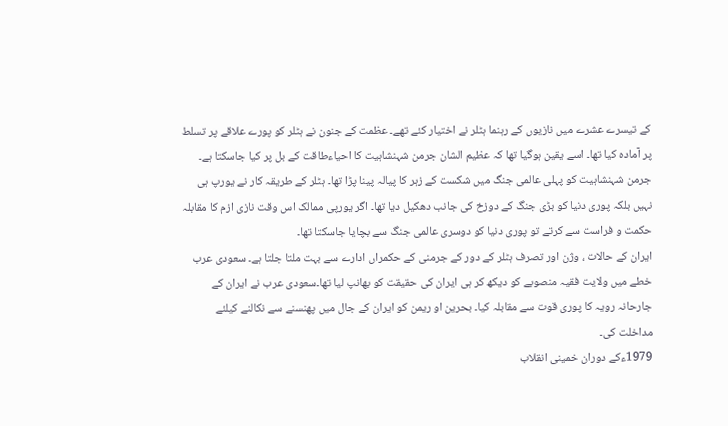کے تیسرے عشرے میں نازیوں کے رہنما ہٹلر نے اختیار کئے تھے۔ عظمت کے جنون نے ہٹلر کو پورے علاقے پر تسلط پر آمادہ کیا تھا۔ اسے یقین ہوگیا تھا کہ عظیم الشان جرمن شہنشاہیت کا احیاءطاقت کے بل پر کیا جاسکتا ہے۔ جرمن شہنشاہیت کو پہلی عالمی جنگ میں شکست کے زہر کا پیالہ پینا پڑا تھا۔ ہٹلر کے طریقہ کار نے یورپ ہی نہیں بلکہ پوری دنیا کو بڑی جنگ کے دوزخ کی جانب دھکیل دیا تھا۔ اگر یورپی ممالک اس وقت نازی ازم کا مقابلہ حکمت و فراست سے کرتے تو پوری دنیا کو دوسری عالمی جنگ سے بچایا جاسکتا تھا۔
ایران کے حالات ، وژن اور تصرف ہٹلر کے دور کے جرمنی کے حکمراں ادارے سے بہت ملتا جلتا ہے۔ سعودی عرب خطے میں ولایت فقیہ منصوبے کو دیکھ کر ہی ایران کی حقیقت کو بھانپ لیا تھا۔سعودی عرب نے ایران کے جارحانہ رویہ کا پوری قوت سے مقابلہ کیا۔ بحرین او ریمن کو ایران کے جال میں پھنسنے سے نکالنے کیلئے مداخلت کی۔
1979ءکے دوران خمینی انقلاب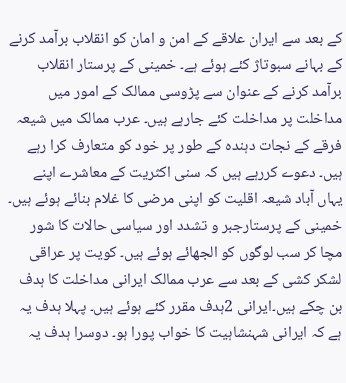کے بعد سے ایران علاقے کے امن و امان کو انقلاب برآمد کرنے کے بہانے سبوتاژ کئے ہوئے ہے۔ خمینی کے پرستار انقلاب برآمد کرنے کے عنوان سے پڑوسی ممالک کے امور میں مداخلت پر مداخلت کئے جارہے ہیں۔ عرب ممالک میں شیعہ فرقے کے نجات دہندہ کے طور پر خود کو متعارف کرا رہے ہیں۔ دعوے کررہے ہیں کہ سنی اکثریت کے معاشرے اپنے یہاں آباد شیعہ اقلیت کو اپنی مرضی کا غلام بنائے ہوئے ہیں۔
خمینی کے پرستارجبر و تشدد اور سیاسی حالات کا شور مچا کر سب لوگوں کو الجھائے ہوئے ہیں۔ کویت پر عراقی لشکر کشی کے بعد سے عرب ممالک ایرانی مداخلت کا ہدف بن چکے ہیں۔ایرانی 2ہدف مقرر کئے ہوئے ہیں۔ پہلا ہدف یہ ہے کہ ایرانی شہنشاہیت کا خواب پورا ہو۔ دوسرا ہدف یہ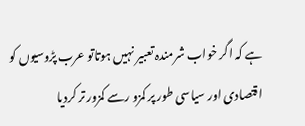ہے کہ اگر خواب شرمندہ تعبیر نہیں ہوتاتو عرب پڑوسیوں کو اقتصادی اور سیاسی طور پر کمزو رسے کمزور تر کردیا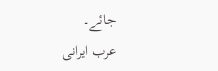جائے۔
عرب ایرانی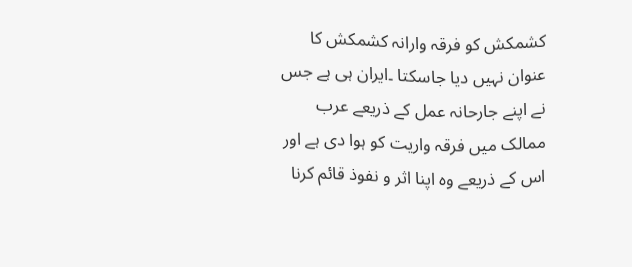کشمکش کو فرقہ وارانہ کشمکش کا عنوان نہیں دیا جاسکتا ۔ایران ہی ہے جس نے اپنے جارحانہ عمل کے ذریعے عرب ممالک میں فرقہ واریت کو ہوا دی ہے اور اس کے ذریعے وہ اپنا اثر و نفوذ قائم کرنا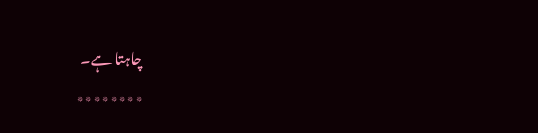چاہتا ہے۔
٭٭٭٭٭٭٭٭